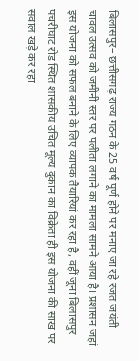बिलासपुर– छत्तीसगढ़ राज्य गठन के 25 वर्ष पूर्ण होने पर मनाए जा रहे रजत जयंती चावल उत्सव को जमीनी स्तर पर पलीता लगाने का मामला सामने आया है। प्रशासन जहां इस योजना को सफल बनाने के लिए व्यापक तैयारियां कर रहा है, वहीं जूना बिलासपुर पचरीघाट रोड स्थित शासकीय उचित मूल्य दुकान का विक्रेता ही इस योजना की साख पर सवाल खड़े कर रहा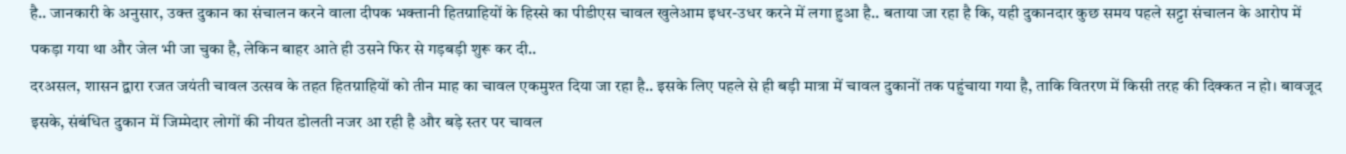है.. जानकारी के अनुसार, उक्त दुकान का संचालन करने वाला दीपक भक्तानी हितग्राहियों के हिस्से का पीडीएस चावल खुलेआम इधर-उधर करने में लगा हुआ है.. बताया जा रहा है कि, यही दुकानदार कुछ समय पहले सट्टा संचालन के आरोप में पकड़ा गया था और जेल भी जा चुका है, लेकिन बाहर आते ही उसने फिर से गड़बड़ी शुरू कर दी..
दरअसल, शासन द्वारा रजत जयंती चावल उत्सव के तहत हितग्राहियों को तीन माह का चावल एकमुश्त दिया जा रहा है.. इसके लिए पहले से ही बड़ी मात्रा में चावल दुकानों तक पहुंचाया गया है, ताकि वितरण में किसी तरह की दिक्कत न हो। बावजूद इसके, संबंधित दुकान में जिम्मेदार लोगों की नीयत डोलती नजर आ रही है और बड़े स्तर पर चावल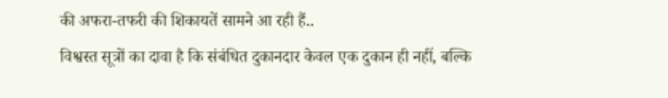की अफरा-तफरी की शिकायतें सामने आ रही हैं..
विश्वस्त सूत्रों का दावा है कि संबंधित दुकानदार केवल एक दुकान ही नहीं, बल्कि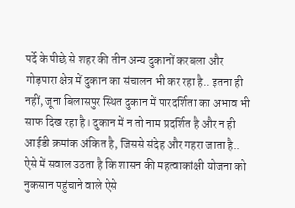पर्दे के पीछे से शहर की तीन अन्य दुकानों करबला और गोड़पारा क्षेत्र में दुकान का संचालन भी कर रहा है.. इतना ही नहीं, जूना बिलासपुर स्थित दुकान में पारदर्शिता का अभाव भी साफ दिख रहा है। दुकान में न तो नाम प्रदर्शित है और न ही आईडी क्रमांक अंकित है, जिससे संदेह और गहरा जाता है..
ऐसे में सवाल उठता है कि शासन की महत्वाकांक्षी योजना को नुकसान पहुंचाने वाले ऐसे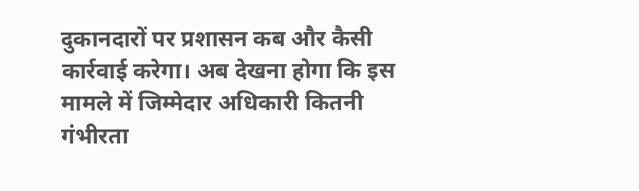दुकानदारों पर प्रशासन कब और कैसी कार्रवाई करेगा। अब देखना होगा कि इस मामले में जिम्मेदार अधिकारी कितनी गंभीरता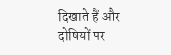दिखाते हैं और दोषियों पर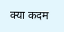क्या कदम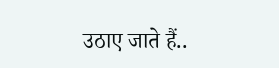उठाए जाते हैं..